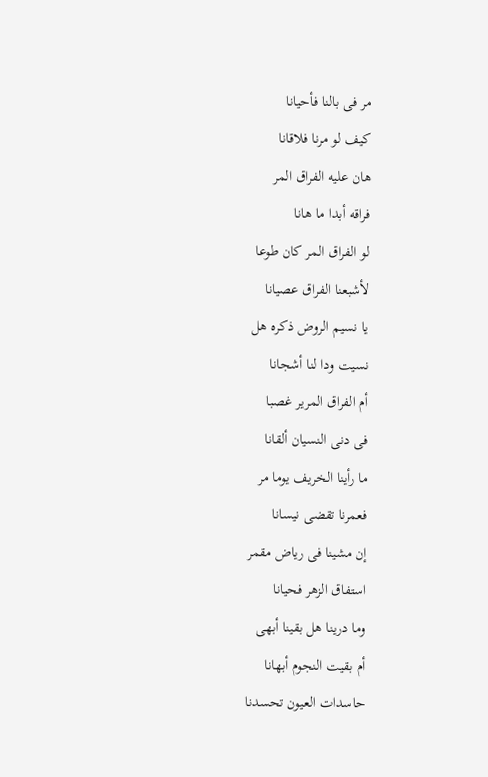مر فى بالنا فأحيانا
كيف لو مرنا فلاقانا
هان عليه الفراق المر
فراقه أبدا ما هانا
لو الفراق المر كان طوعا
لأشبعنا الفراق عصيانا
يا نسيم الروض ذكره هل
نسيت ودا لنا أشجانا
أم الفراق المرير غصبا
فى دنى النسيان ألقانا
ما رأينا الخريف يوما مر
فعمرنا تقضى نيسانا
إن مشينا فى رياض مقمر
استفاق الزهر فحيانا
وما درينا هل بقينا أبهى
أم بقيت النجوم أبهانا
حاسدات العيون تحسدنا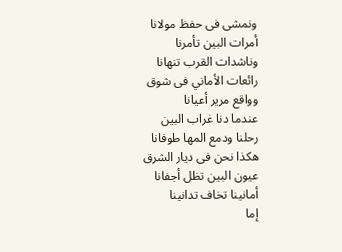ونمشى فى حفظ مولانا
أمرات البين تأمرنا
وناشدات القرب تنهانا
رائعات الأماني فى شوق
وواقع مرير أعيانا
عندما دنا غراب البين
رحلنا ودمع المها طوفانا
هكذا نحن فى ديار الشرق
عيون البين تظل أجفانا
أمانينا تخاف تدانينا
إما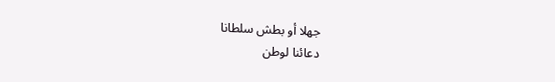جهلا أو بطش سلطانا
دعائنا لوطن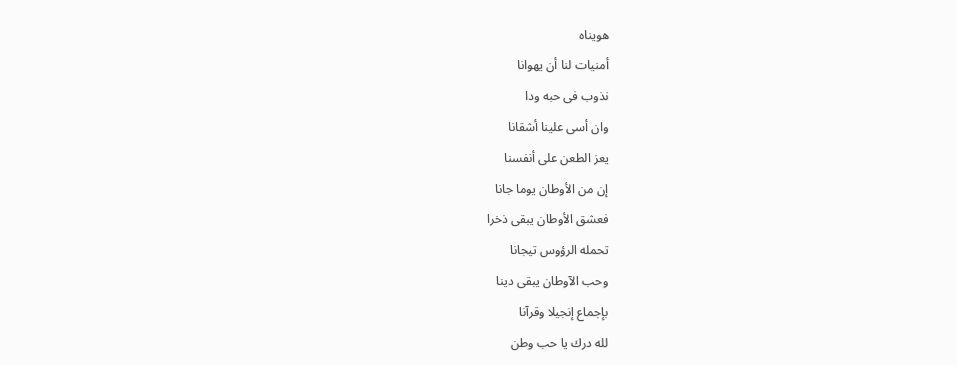هويناه
أمنيات لنا أن يهوانا
نذوب فى حبه ودا
وان أسى علينا أشقانا
يعز الطعن على أنفسنا
إن من الأوطان يوما جانا
فعشق الأوطان يبقى ذخرا
تحمله الرؤوس تيجانا
وحب الآوطان يبقى دينا
بإجماع إنجيلا وقرآنا
لله درك يا حب وطن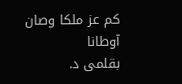كم عز ملكا وصان آوطانا
بقلمى د.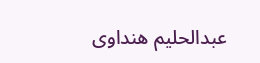عبدالحليم هنداوى